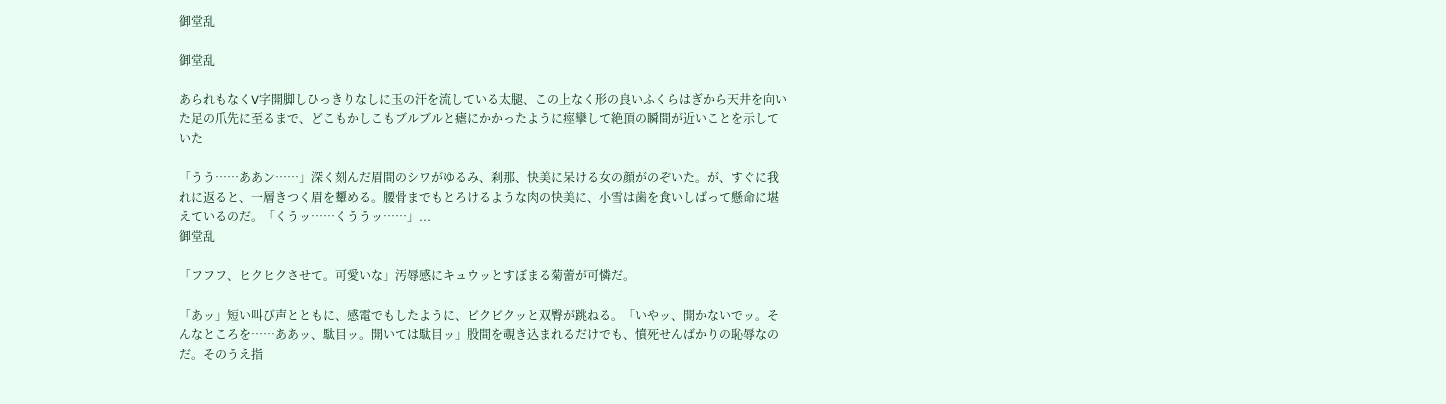御堂乱

御堂乱

あられもなくV字開脚しひっきりなしに玉の汗を流している太腿、この上なく形の良いふくらはぎから天井を向いた足の爪先に至るまで、どこもかしこもブルブルと瘧にかかったように痙攣して絶頂の瞬間が近いことを示していた

「うう……ああン……」深く刻んだ眉間のシワがゆるみ、刹那、快美に呆ける女の顔がのぞいた。が、すぐに我れに返ると、一層きつく眉を顰める。腰骨までもとろけるような肉の快美に、小雪は歯を食いしばって懸命に堪えているのだ。「くうッ……くううッ……」...
御堂乱

「フフフ、ヒクヒクさせて。可愛いな」汚辱感にキュウッとすぼまる菊蕾が可憐だ。

「あッ」短い叫び声とともに、感電でもしたように、ビクビクッと双臀が跳ねる。「いやッ、開かないでッ。そんなところを……ああッ、駄目ッ。開いては駄目ッ」股間を覗き込まれるだけでも、憤死せんばかりの恥辱なのだ。そのうえ指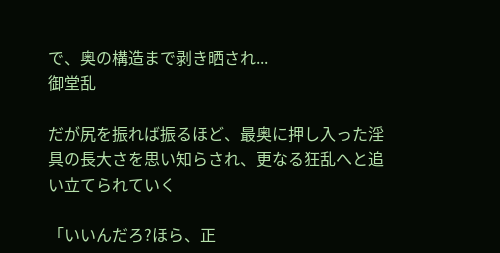で、奥の構造まで剥き晒され...
御堂乱

だが尻を振れば振るほど、最奥に押し入った淫具の長大さを思い知らされ、更なる狂乱へと追い立てられていく

「いいんだろ?ほら、正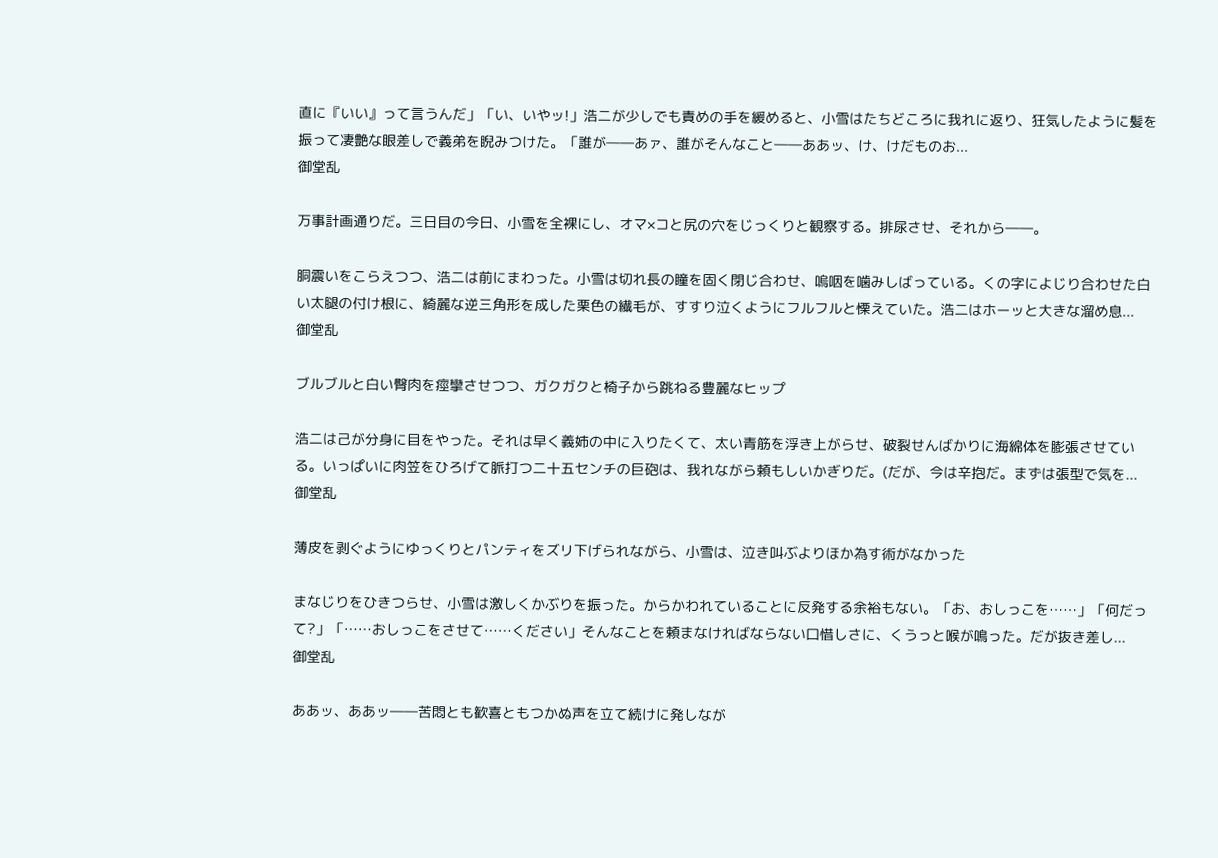直に『いい』って言うんだ」「い、いやッ!」浩二が少しでも責めの手を緩めると、小雪はたちどころに我れに返り、狂気したように髪を振って凄艶な眼差しで義弟を睨みつけた。「誰が――あァ、誰がそんなこと――ああッ、け、けだものお...
御堂乱

万事計画通りだ。三日目の今日、小雪を全裸にし、オマ×コと尻の穴をじっくりと観察する。排尿させ、それから――。

胴震いをこらえつつ、浩二は前にまわった。小雪は切れ長の瞳を固く閉じ合わせ、嗚咽を噛みしばっている。くの字によじり合わせた白い太腿の付け根に、綺麗な逆三角形を成した栗色の繊毛が、すすり泣くようにフルフルと慄えていた。浩二はホーッと大きな溜め息...
御堂乱

ブルブルと白い臀肉を痙攣させつつ、ガクガクと椅子から跳ねる豊麗なヒップ

浩二は己が分身に目をやった。それは早く義姉の中に入りたくて、太い青筋を浮き上がらせ、破裂せんばかりに海綿体を膨張させている。いっぱいに肉笠をひろげて脈打つ二十五センチの巨砲は、我れながら頼もしいかぎりだ。(だが、今は辛抱だ。まずは張型で気を...
御堂乱

薄皮を剥ぐようにゆっくりとパンティをズリ下げられながら、小雪は、泣き叫ぶよりほか為す術がなかった

まなじりをひきつらせ、小雪は激しくかぶりを振った。からかわれていることに反発する余裕もない。「お、おしっこを……」「何だって?」「……おしっこをさせて……ください」そんなことを頼まなければならない口惜しさに、くうっと喉が鳴った。だが抜き差し...
御堂乱

ああッ、ああッ――苦悶とも歓喜ともつかぬ声を立て続けに発しなが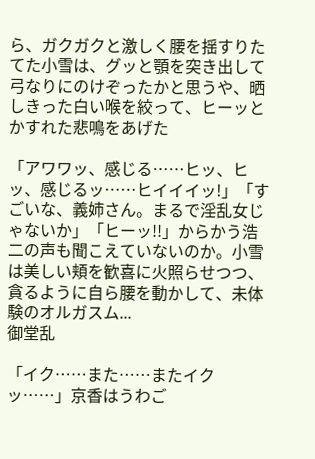ら、ガクガクと激しく腰を揺すりたてた小雪は、グッと顎を突き出して弓なりにのけぞったかと思うや、晒しきった白い喉を絞って、ヒーッとかすれた悲鳴をあげた

「アワワッ、感じる……ヒッ、ヒッ、感じるッ……ヒイイイッ!」「すごいな、義姉さん。まるで淫乱女じゃないか」「ヒーッ!!」からかう浩二の声も聞こえていないのか。小雪は美しい頬を歓喜に火照らせつつ、貪るように自ら腰を動かして、未体験のオルガスム...
御堂乱

「イク……また……またイクッ……」京香はうわご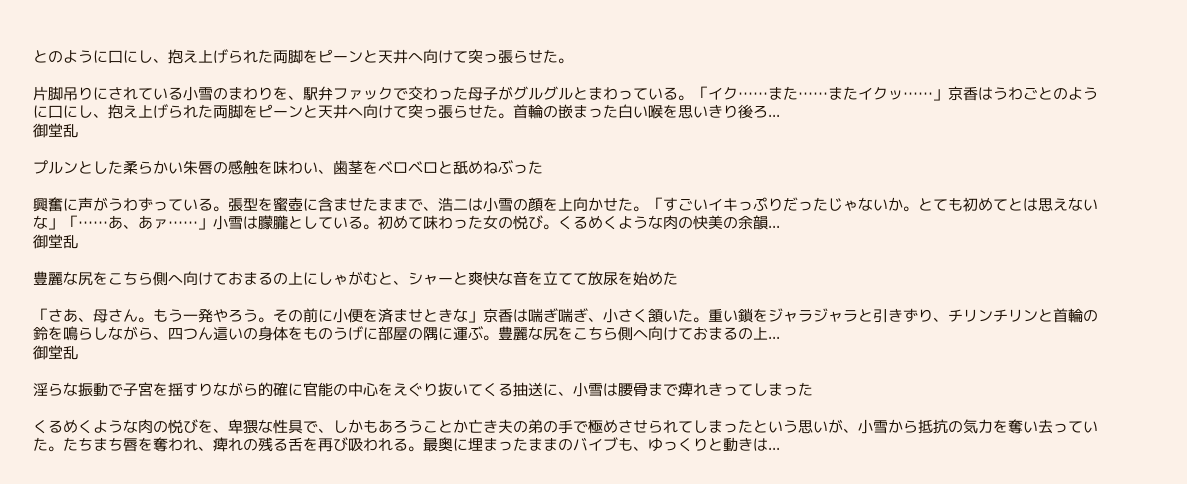とのように口にし、抱え上げられた両脚をピーンと天井へ向けて突っ張らせた。

片脚吊りにされている小雪のまわりを、駅弁ファックで交わった母子がグルグルとまわっている。「イク……また……またイクッ……」京香はうわごとのように口にし、抱え上げられた両脚をピーンと天井へ向けて突っ張らせた。首輪の嵌まった白い喉を思いきり後ろ...
御堂乱

プルンとした柔らかい朱唇の感触を味わい、歯茎をベロベロと舐めねぶった

興奮に声がうわずっている。張型を蜜壺に含ませたままで、浩二は小雪の顔を上向かせた。「すごいイキっぷりだったじゃないか。とても初めてとは思えないな」「……あ、あァ……」小雪は朦朧としている。初めて味わった女の悦び。くるめくような肉の快美の余韻...
御堂乱

豊麗な尻をこちら側へ向けておまるの上にしゃがむと、シャーと爽快な音を立てて放尿を始めた

「さあ、母さん。もう一発やろう。その前に小便を済ませときな」京香は喘ぎ喘ぎ、小さく頷いた。重い鎖をジャラジャラと引きずり、チリンチリンと首輪の鈴を鳴らしながら、四つん這いの身体をものうげに部屋の隅に運ぶ。豊麗な尻をこちら側へ向けておまるの上...
御堂乱

淫らな振動で子宮を揺すりながら的確に官能の中心をえぐり抜いてくる抽送に、小雪は腰骨まで痺れきってしまった

くるめくような肉の悦びを、卑猥な性具で、しかもあろうことか亡き夫の弟の手で極めさせられてしまったという思いが、小雪から抵抗の気力を奪い去っていた。たちまち唇を奪われ、痺れの残る舌を再び吸われる。最奥に埋まったままのバイブも、ゆっくりと動きは...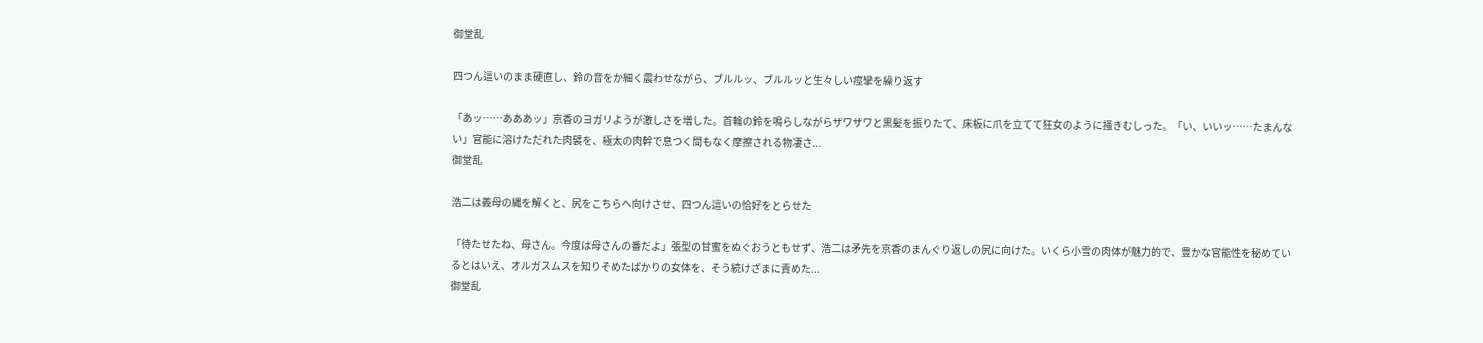御堂乱

四つん這いのまま硬直し、鈴の音をか細く震わせながら、ブルルッ、ブルルッと生々しい痙攣を繰り返す

「あッ……あああッ」京香のヨガリようが激しさを増した。首輪の鈴を鳴らしながらザワザワと黒髪を振りたて、床板に爪を立てて狂女のように掻きむしった。「い、いいッ……たまんない」官能に溶けただれた肉襞を、極太の肉幹で息つく間もなく摩擦される物凄さ...
御堂乱

浩二は義母の縄を解くと、尻をこちらへ向けさせ、四つん這いの恰好をとらせた

「待たせたね、母さん。今度は母さんの番だよ」張型の甘蜜をぬぐおうともせず、浩二は矛先を京香のまんぐり返しの尻に向けた。いくら小雪の肉体が魅力的で、豊かな官能性を秘めているとはいえ、オルガスムスを知りそめたばかりの女体を、そう続けざまに責めた...
御堂乱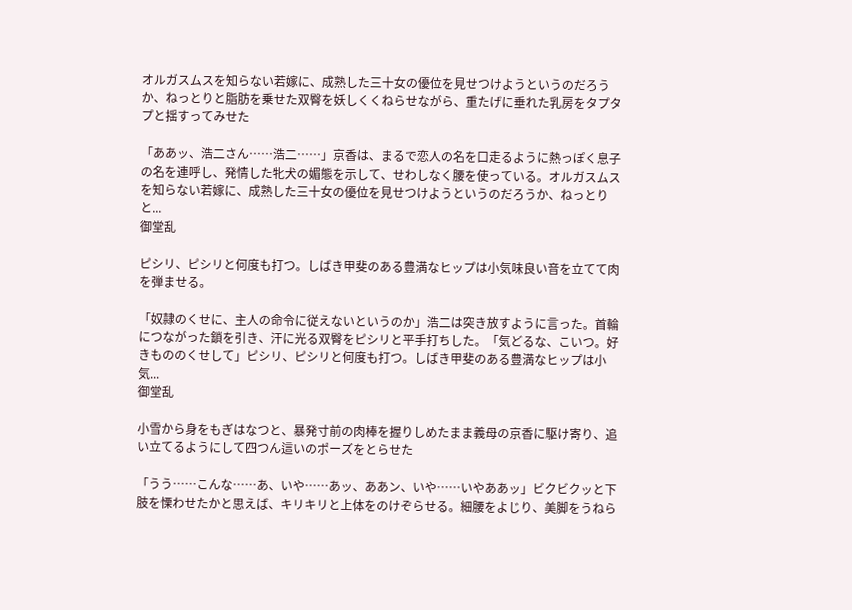オルガスムスを知らない若嫁に、成熟した三十女の優位を見せつけようというのだろうか、ねっとりと脂肪を乗せた双臀を妖しくくねらせながら、重たげに垂れた乳房をタプタプと揺すってみせた

「ああッ、浩二さん……浩二……」京香は、まるで恋人の名を口走るように熱っぽく息子の名を連呼し、発情した牝犬の媚態を示して、せわしなく腰を使っている。オルガスムスを知らない若嫁に、成熟した三十女の優位を見せつけようというのだろうか、ねっとりと...
御堂乱

ピシリ、ピシリと何度も打つ。しばき甲斐のある豊満なヒップは小気味良い音を立てて肉を弾ませる。

「奴隷のくせに、主人の命令に従えないというのか」浩二は突き放すように言った。首輪につながった鎖を引き、汗に光る双臀をピシリと平手打ちした。「気どるな、こいつ。好きもののくせして」ピシリ、ピシリと何度も打つ。しばき甲斐のある豊満なヒップは小気...
御堂乱

小雪から身をもぎはなつと、暴発寸前の肉棒を握りしめたまま義母の京香に駆け寄り、追い立てるようにして四つん這いのポーズをとらせた

「うう……こんな……あ、いや……あッ、ああン、いや……いやああッ」ビクビクッと下肢を慄わせたかと思えば、キリキリと上体をのけぞらせる。細腰をよじり、美脚をうねら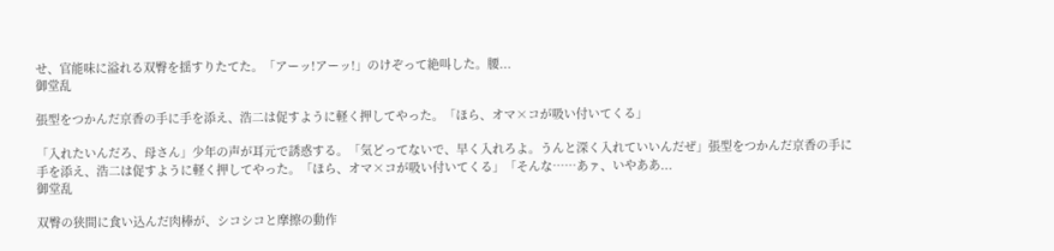せ、官能味に溢れる双臀を揺すりたてた。「アーッ!アーッ!」のけぞって絶叫した。腰...
御堂乱

張型をつかんだ京香の手に手を添え、浩二は促すように軽く押してやった。「ほら、オマ×コが吸い付いてくる」

「入れたいんだろ、母さん」少年の声が耳元で誘惑する。「気どってないで、早く入れろよ。うんと深く入れていいんだぜ」張型をつかんだ京香の手に手を添え、浩二は促すように軽く押してやった。「ほら、オマ×コが吸い付いてくる」「そんな……あァ、いやああ...
御堂乱

双臀の狭間に食い込んだ肉棒が、シコシコと摩擦の動作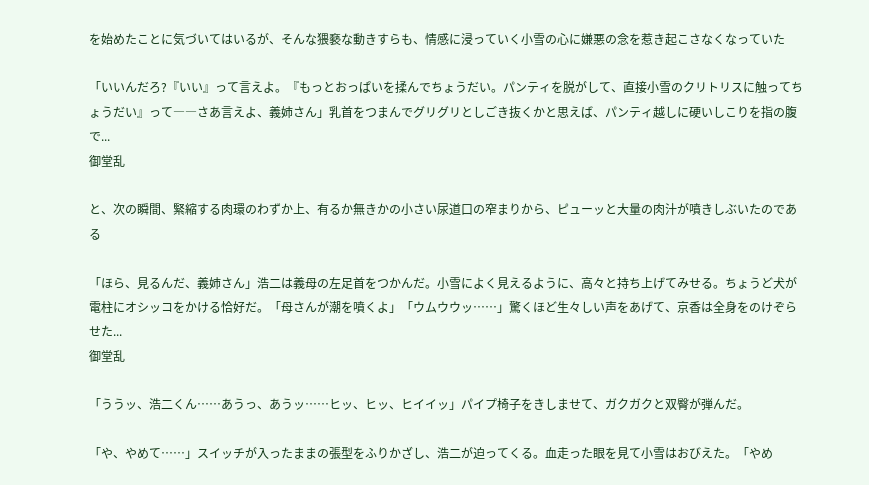を始めたことに気づいてはいるが、そんな猥褻な動きすらも、情感に浸っていく小雪の心に嫌悪の念を惹き起こさなくなっていた

「いいんだろ?『いい』って言えよ。『もっとおっぱいを揉んでちょうだい。パンティを脱がして、直接小雪のクリトリスに触ってちょうだい』って――さあ言えよ、義姉さん」乳首をつまんでグリグリとしごき抜くかと思えば、パンティ越しに硬いしこりを指の腹で...
御堂乱

と、次の瞬間、緊縮する肉環のわずか上、有るか無きかの小さい尿道口の窄まりから、ピューッと大量の肉汁が噴きしぶいたのである

「ほら、見るんだ、義姉さん」浩二は義母の左足首をつかんだ。小雪によく見えるように、高々と持ち上げてみせる。ちょうど犬が電柱にオシッコをかける恰好だ。「母さんが潮を噴くよ」「ウムウウッ……」驚くほど生々しい声をあげて、京香は全身をのけぞらせた...
御堂乱

「ううッ、浩二くん……あうっ、あうッ……ヒッ、ヒッ、ヒイイッ」パイプ椅子をきしませて、ガクガクと双臀が弾んだ。

「や、やめて……」スイッチが入ったままの張型をふりかざし、浩二が迫ってくる。血走った眼を見て小雪はおびえた。「やめ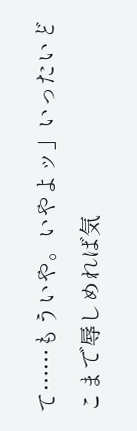て……もういや。いやよッ」いったいどこまで辱しめれば気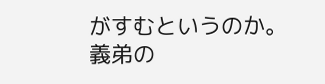がすむというのか。義弟の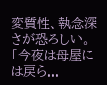変質性、執念深さが恐ろしい。「今夜は母屋には戻ら...